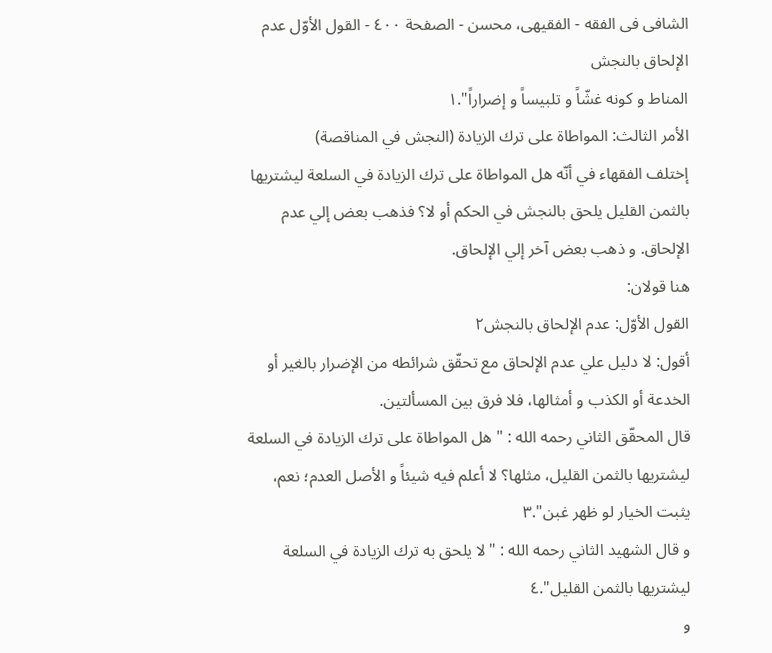الشافی فی الفقه - الفقیهی، محسن - الصفحة ٤٠٠ - القول الأوّل عدم الإلحاق بالنجش
المناط و كونه غشّاً و تلبيساً و إضراراً".١
الأمر الثالث: المواطاة على ترك الزيادة (النجش في المناقصة)
إختلف الفقهاء في أنّه هل المواطاة على ترك الزيادة في السلعة ليشتريها بالثمن القليل يلحق بالنجش في الحکم أو لا؟ فذهب بعض إلي عدم الإلحاق. و ذهب بعض آخر إلي الإلحاق.
هنا قولان:
القول الأوّل: عدم الإلحاق بالنجش٢
أقول: لا دليل علي عدم الإلحاق مع تحقّق شرائطه من الإضرار بالغير أو الخدعة أو الکذب و أمثالها، فلا فرق بين المسألتين.
قال المحقّق الثاني رحمه الله : "هل المواطاة على ترك الزيادة في السلعة ليشتريها بالثمن القليل، مثلها؟ لا أعلم فيه شيئاً و الأصل العدم؛ نعم، يثبت الخيار لو ظهر غبن".٣
و قال الشهيد الثاني رحمه الله : "لا يلحق به ترك الزيادة في السلعة ليشتريها بالثمن القليل".٤
و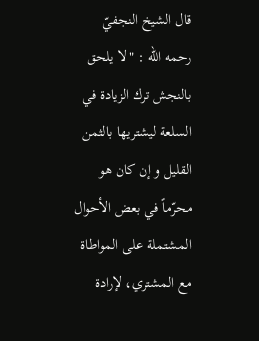قال الشيخ النجفيّ رحمه الله : "لا يلحق بالنجش ترك الزيادة في السلعة ليشتريها بالثمن القليل و إن كان هو محرّماً في بعض الأحوال المشتملة على المواطاة مع المشتري، لإرادة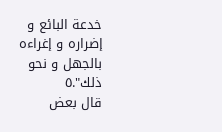خدعة البائع و إضراره و إغراءه بالجهل و نحو ذلك".٥
قال بعض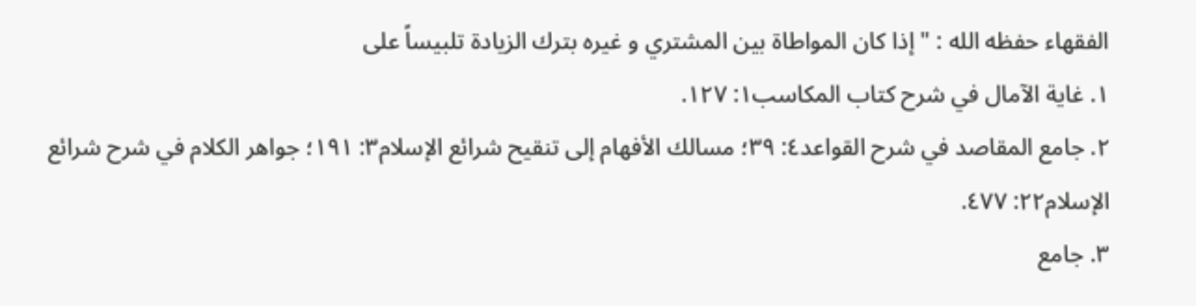الفقهاء حفظه الله : "إذا كان المواطاة بين المشتري و غيره بترك الزيادة تلبيساً على
١. غاية الآمال في شرح كتاب المكاسب١: ١٢٧.
٢. جامع المقاصد في شرح القواعد٤: ٣٩؛ مسالك الأفهام إلى تنقيح شرائع الإسلام٣: ١٩١؛ جواهر الكلام في شرح شرائع الإسلام٢٢: ٤٧٧.
٣. جامع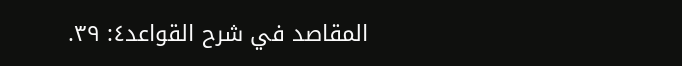المقاصد في شرح القواعد٤: ٣٩.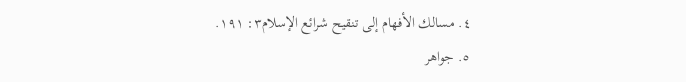٤. مسالك الأفهام إلى تنقيح شرائع الإسلام٣: ١٩١.
٥. جواهر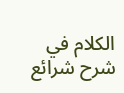الكلام في شرح شرائع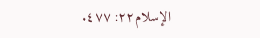الإسلام٢٢: ٤٧٧.